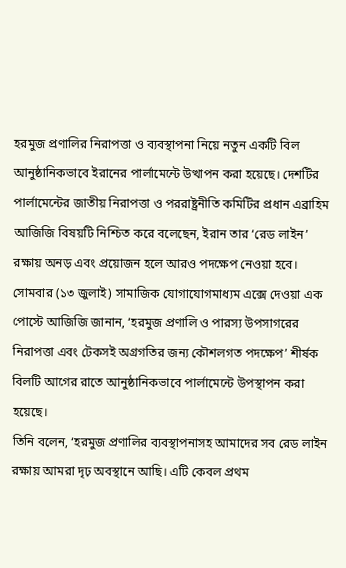হরমুজ প্রণালির নিরাপত্তা ও ব্যবস্থাপনা নিয়ে নতুন একটি বিল আনুষ্ঠানিকভাবে ইরানের পার্লামেন্টে উত্থাপন করা হয়েছে। দেশটির পার্লামেন্টের জাতীয় নিরাপত্তা ও পররাষ্ট্রনীতি কমিটির প্রধান এব্রাহিম আজিজি বিষয়টি নিশ্চিত করে বলেছেন, ইরান তার ‘রেড লাইন’ রক্ষায় অনড় এবং প্রয়োজন হলে আরও পদক্ষেপ নেওয়া হবে।
সোমবার (১৩ জুলাই) সামাজিক যোগাযোগমাধ্যম এক্সে দেওয়া এক পোস্টে আজিজি জানান, ‘হরমুজ প্রণালি ও পারস্য উপসাগরের নিরাপত্তা এবং টেকসই অগ্রগতির জন্য কৌশলগত পদক্ষেপ’ শীর্ষক বিলটি আগের রাতে আনুষ্ঠানিকভাবে পার্লামেন্টে উপস্থাপন করা হয়েছে।
তিনি বলেন, ‘হরমুজ প্রণালির ব্যবস্থাপনাসহ আমাদের সব রেড লাইন রক্ষায় আমরা দৃঢ় অবস্থানে আছি। এটি কেবল প্রথম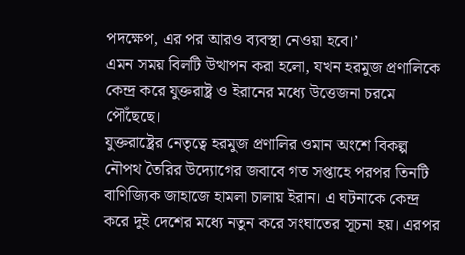পদক্ষেপ, এর পর আরও ব্যবস্থা নেওয়া হবে।’
এমন সময় বিলটি উত্থাপন করা হলো, যখন হরমুজ প্রণালিকে কেন্দ্র করে যুক্তরাষ্ট্র ও ইরানের মধ্যে উত্তেজনা চরমে পৌঁছেছে।
যুক্তরাষ্ট্রের নেতৃত্বে হরমুজ প্রণালির ওমান অংশে বিকল্প নৌপথ তৈরির উদ্যোগের জবাবে গত সপ্তাহে পরপর তিনটি বাণিজ্যিক জাহাজে হামলা চালায় ইরান। এ ঘটনাকে কেন্দ্র করে দুই দেশের মধ্যে নতুন করে সংঘাতের সূচনা হয়। এরপর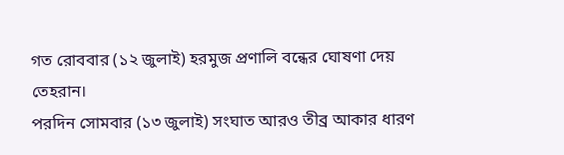গত রোববার (১২ জুলাই) হরমুজ প্রণালি বন্ধের ঘোষণা দেয় তেহরান।
পরদিন সোমবার (১৩ জুলাই) সংঘাত আরও তীব্র আকার ধারণ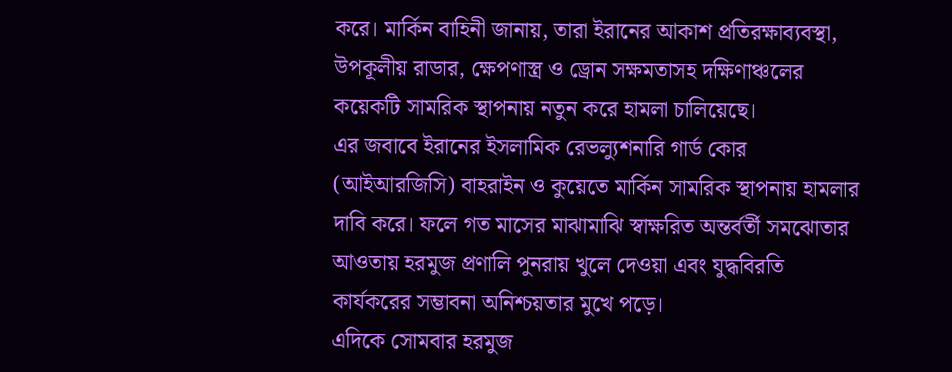করে। মার্কিন বাহিনী জানায়, তারা ইরানের আকাশ প্রতিরক্ষাব্যবস্থা, উপকূলীয় রাডার, ক্ষেপণাস্ত্র ও ড্রোন সক্ষমতাসহ দক্ষিণাঞ্চলের কয়েকটি সামরিক স্থাপনায় নতুন করে হামলা চালিয়েছে।
এর জবাবে ইরানের ইসলামিক রেভল্যুশনারি গার্ড কোর (আইআরজিসি) বাহরাইন ও কুয়েতে মার্কিন সামরিক স্থাপনায় হামলার দাবি করে। ফলে গত মাসের মাঝামাঝি স্বাক্ষরিত অন্তর্বর্তী সমঝোতার আওতায় হরমুজ প্রণালি পুনরায় খুলে দেওয়া এবং যুদ্ধবিরতি কার্যকরের সম্ভাবনা অনিশ্চয়তার মুখে পড়ে।
এদিকে সোমবার হরমুজ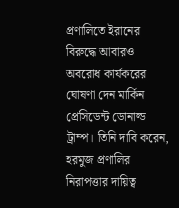প্রণালিতে ইরানের বিরুদ্ধে আবারও অবরোধ কার্যকরের ঘোষণা দেন মার্কিন প্রেসিডেন্ট ডোনাল্ড ট্রাম্প। তিনি দাবি করেন, হরমুজ প্রণালির নিরাপত্তার দায়িত্ব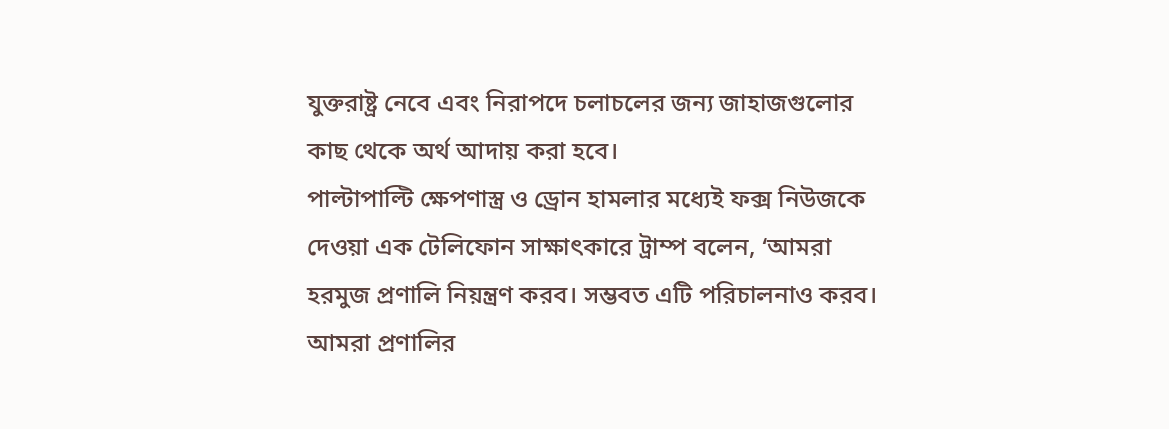যুক্তরাষ্ট্র নেবে এবং নিরাপদে চলাচলের জন্য জাহাজগুলোর কাছ থেকে অর্থ আদায় করা হবে।
পাল্টাপাল্টি ক্ষেপণাস্ত্র ও ড্রোন হামলার মধ্যেই ফক্স নিউজকে দেওয়া এক টেলিফোন সাক্ষাৎকারে ট্রাম্প বলেন, ‘আমরা হরমুজ প্রণালি নিয়ন্ত্রণ করব। সম্ভবত এটি পরিচালনাও করব। আমরা প্রণালির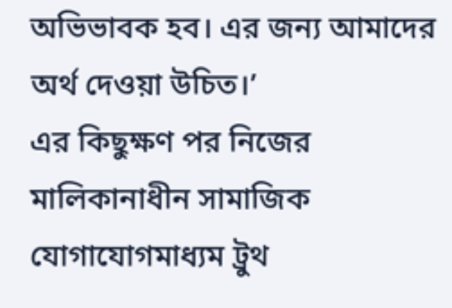অভিভাবক হব। এর জন্য আমাদের অর্থ দেওয়া উচিত।’
এর কিছুক্ষণ পর নিজের মালিকানাধীন সামাজিক যোগাযোগমাধ্যম ট্রুথ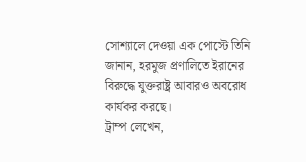সোশ্যালে দেওয়া এক পোস্টে তিনি জানান, হরমুজ প্রণালিতে ইরানের বিরুদ্ধে যুক্তরাষ্ট্র আবারও অবরোধ কার্যকর করছে।
ট্রাম্প লেখেন,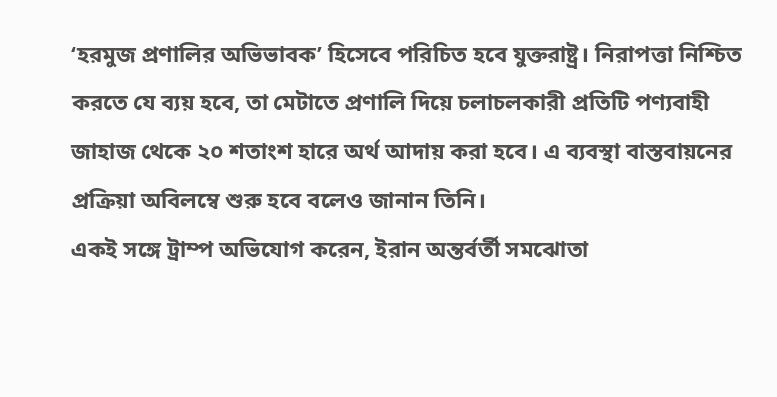‘হরমুজ প্রণালির অভিভাবক’ হিসেবে পরিচিত হবে যুক্তরাষ্ট্র। নিরাপত্তা নিশ্চিত করতে যে ব্যয় হবে, তা মেটাতে প্রণালি দিয়ে চলাচলকারী প্রতিটি পণ্যবাহী জাহাজ থেকে ২০ শতাংশ হারে অর্থ আদায় করা হবে। এ ব্যবস্থা বাস্তবায়নের প্রক্রিয়া অবিলম্বে শুরু হবে বলেও জানান তিনি।
একই সঙ্গে ট্রাম্প অভিযোগ করেন, ইরান অন্তর্বর্তী সমঝোতা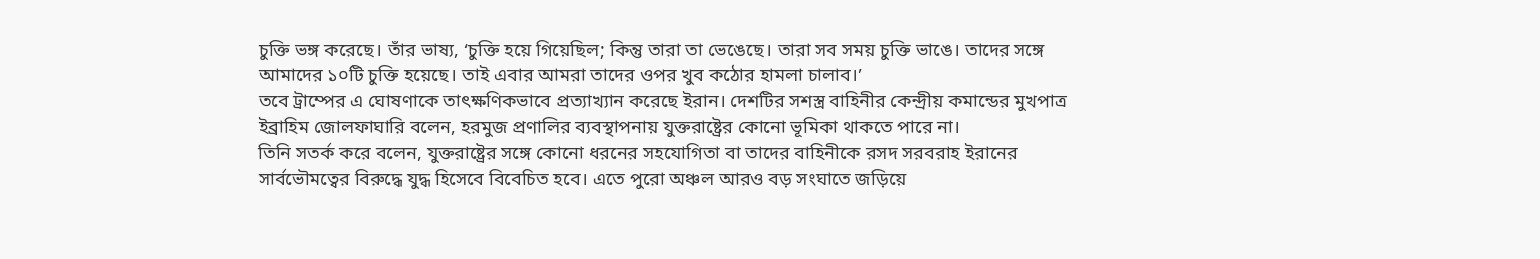চুক্তি ভঙ্গ করেছে। তাঁর ভাষ্য, ‘চুক্তি হয়ে গিয়েছিল; কিন্তু তারা তা ভেঙেছে। তারা সব সময় চুক্তি ভাঙে। তাদের সঙ্গে আমাদের ১০টি চুক্তি হয়েছে। তাই এবার আমরা তাদের ওপর খুব কঠোর হামলা চালাব।’
তবে ট্রাম্পের এ ঘোষণাকে তাৎক্ষণিকভাবে প্রত্যাখ্যান করেছে ইরান। দেশটির সশস্ত্র বাহিনীর কেন্দ্রীয় কমান্ডের মুখপাত্র ইব্রাহিম জোলফাঘারি বলেন, হরমুজ প্রণালির ব্যবস্থাপনায় যুক্তরাষ্ট্রের কোনো ভূমিকা থাকতে পারে না।
তিনি সতর্ক করে বলেন, যুক্তরাষ্ট্রের সঙ্গে কোনো ধরনের সহযোগিতা বা তাদের বাহিনীকে রসদ সরবরাহ ইরানের সার্বভৌমত্বের বিরুদ্ধে যুদ্ধ হিসেবে বিবেচিত হবে। এতে পুরো অঞ্চল আরও বড় সংঘাতে জড়িয়ে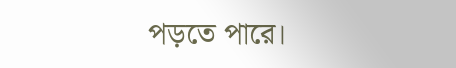পড়তে পারে।